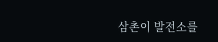삼촌이 발전소를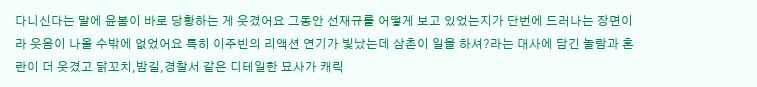다니신다는 말에 윤봄이 바로 당황하는 게 웃겼어요 그동안 선재규를 어떻게 보고 있었는지가 단번에 드러나는 장면이라 웃음이 나올 수밖에 없었어요 특히 이주빈의 리액션 연기가 빛났는데 삼촌이 일을 하셔?라는 대사에 담긴 놀람과 혼란이 더 웃겼고 닭꼬치,밤길,경찰서 같은 디테일한 묘사가 캐릭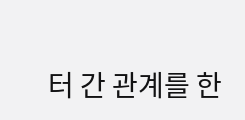터 간 관계를 한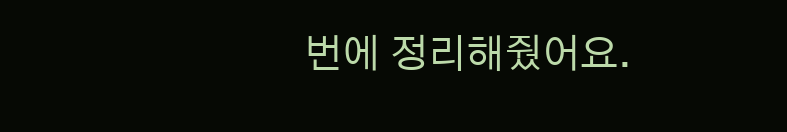번에 정리해줬어요.